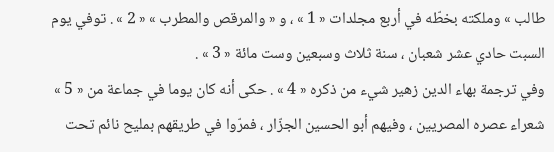طالب » وملكته بخطّه في أربع مجلدات « 1 » ، و « والمرقص والمطرب » « 2 » . توفي يوم السبت حادي عشر شعبان ، سنة ثلاث وسبعين وست مائة « 3 » .
وفي ترجمة بهاء الدين زهير شيء من ذكره « 4 » . حكى أنه كان يوما في جماعة من « 5 » شعراء عصره المصريين ، وفيهم أبو الحسين الجزّار ، فمرّوا في طريقهم بمليح نائم تحت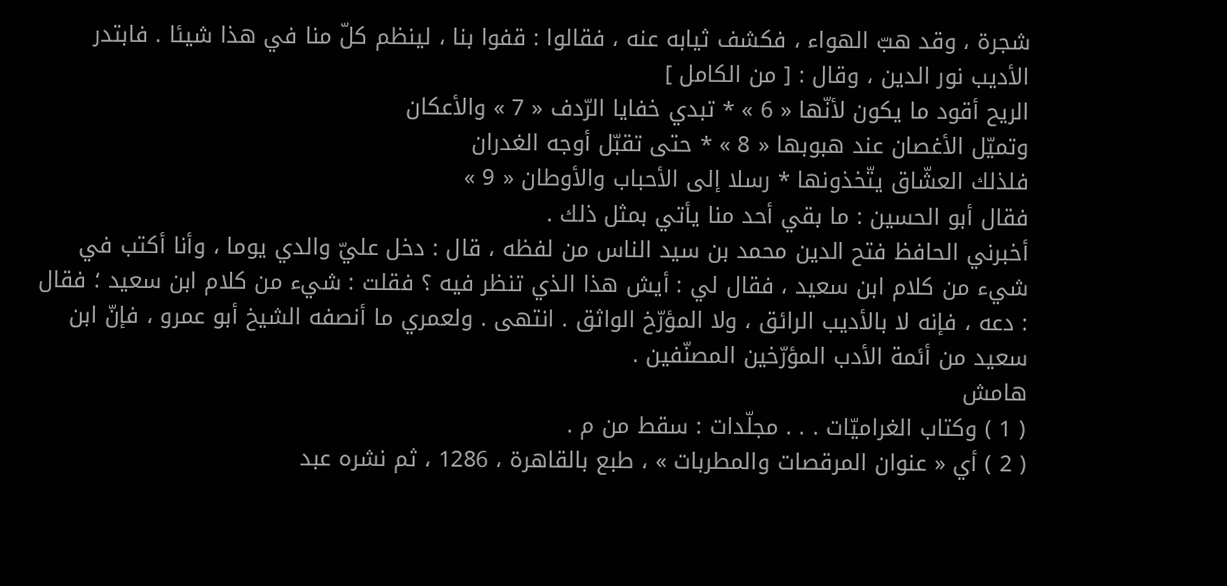شجرة ، وقد هبّ الهواء ، فكشف ثيابه عنه ، فقالوا : قفوا بنا ، لينظم كلّ منا في هذا شيئا . فابتدر الأديب نور الدين ، وقال : [ من الكامل ]
الريح أقود ما يكون لأنّها « 6 » * تبدي خفايا الرّدف « 7 » والأعكان
وتميّل الأغصان عند هبوبها « 8 » * حتى تقبّل أوجه الغدران
فلذلك العشّاق يتّخذونها * رسلا إلى الأحباب والأوطان « 9 »
فقال أبو الحسين : ما بقي أحد منا يأتي بمثل ذلك .
أخبرني الحافظ فتح الدين محمد بن سيد الناس من لفظه ، قال : دخل عليّ والدي يوما ، وأنا أكتب في شيء من كلام ابن سعيد ، فقال لي : أيش هذا الذي تنظر فيه ؟ فقلت : شيء من كلام ابن سعيد ؛ فقال : دعه ، فإنه لا بالأديب الرائق ، ولا المؤرّخ الواثق . انتهى . ولعمري ما أنصفه الشيخ أبو عمرو ، فإنّ ابن سعيد من أئمة الأدب المؤرّخين المصنّفين .
هامش
( 1 ) وكتاب الغراميّات . . . مجلّدات : سقط من م .
( 2 ) أي « عنوان المرقصات والمطربات » ، طبع بالقاهرة ، 1286 ، ثم نشره عبد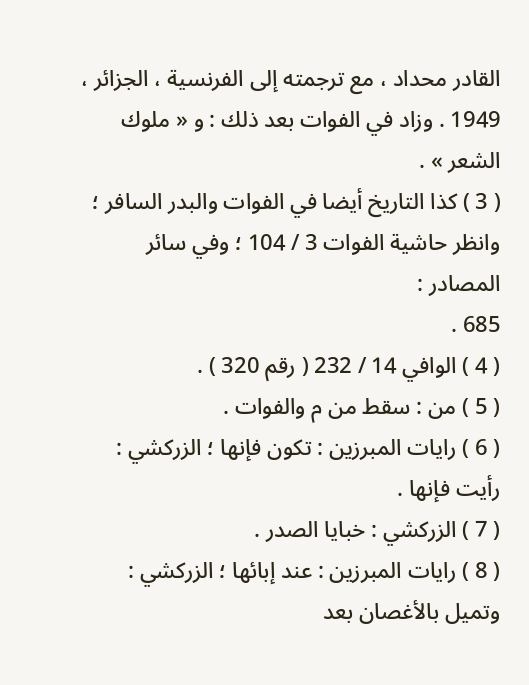القادر محداد ، مع ترجمته إلى الفرنسية ، الجزائر ، 1949 . وزاد في الفوات بعد ذلك : و « ملوك الشعر » .
( 3 ) كذا التاريخ أيضا في الفوات والبدر السافر ؛ وانظر حاشية الفوات 3 / 104 ؛ وفي سائر المصادر :
685 .
( 4 ) الوافي 14 / 232 ( رقم 320 ) .
( 5 ) من : سقط من م والفوات .
( 6 ) رايات المبرزين : تكون فإنها ؛ الزركشي : رأيت فإنها .
( 7 ) الزركشي : خبايا الصدر .
( 8 ) رايات المبرزين : عند إبائها ؛ الزركشي : وتميل بالأغصان بعد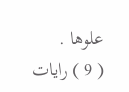علوها .
( 9 ) رايات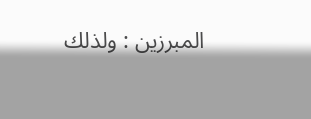المبرزين : ولذلك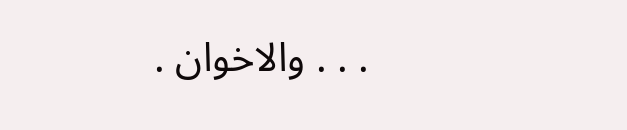. . . والاخوان .